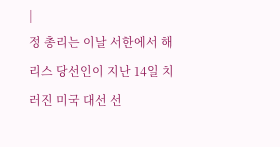|
정 총리는 이날 서한에서 해리스 당선인이 지난 14일 치러진 미국 대선 선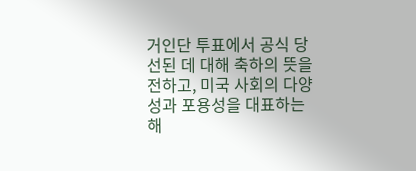거인단 투표에서 공식 당선된 데 대해 축하의 뜻을 전하고, 미국 사회의 다양성과 포용성을 대표하는 해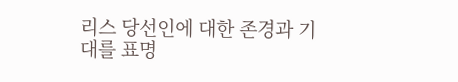리스 당선인에 대한 존경과 기대를 표명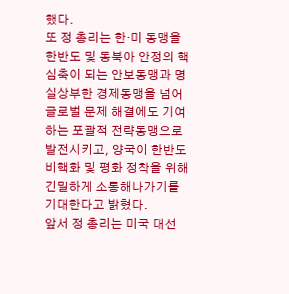했다.
또 정 총리는 한·미 동맹을 한반도 및 동북아 안정의 핵심축이 되는 안보동맹과 명실상부한 경제동맹을 넘어 글로벌 문제 해결에도 기여하는 포괄적 전략동맹으로 발전시키고, 양국이 한반도 비핵화 및 평화 정착을 위해 긴밀하게 소통해나가기를 기대한다고 밝혔다.
앞서 정 총리는 미국 대선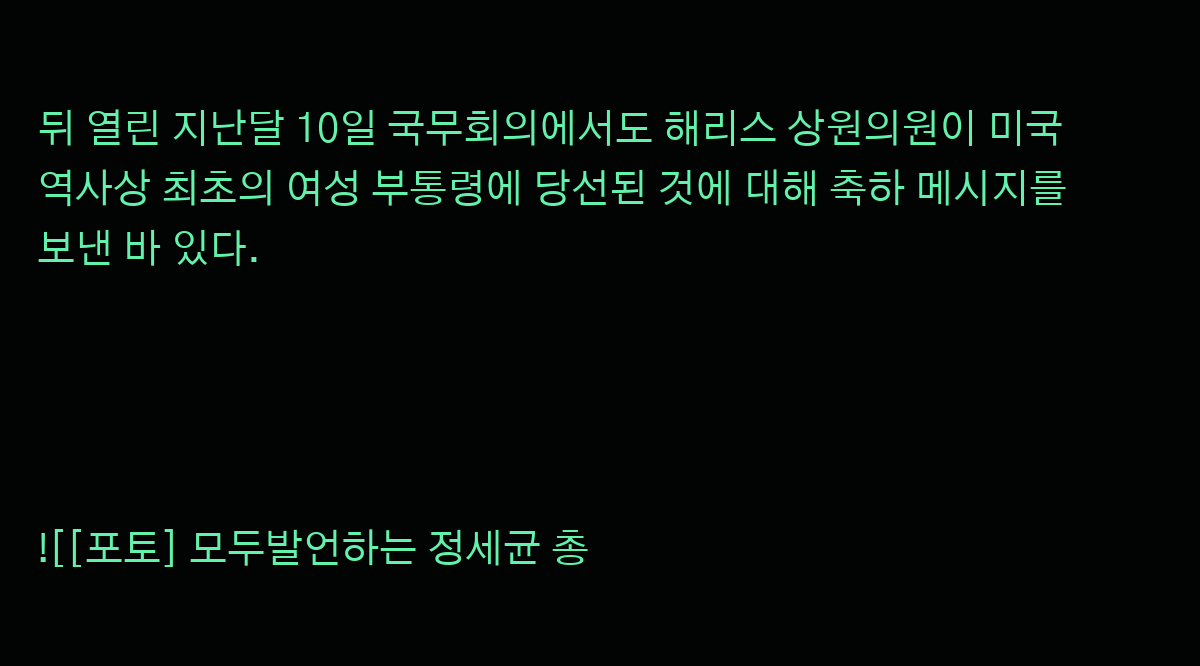뒤 열린 지난달 10일 국무회의에서도 해리스 상원의원이 미국 역사상 최초의 여성 부통령에 당선된 것에 대해 축하 메시지를 보낸 바 있다.




![[포토] 모두발언하는 정세균 총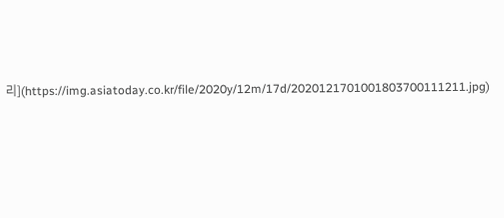리](https://img.asiatoday.co.kr/file/2020y/12m/17d/2020121701001803700111211.jpg)